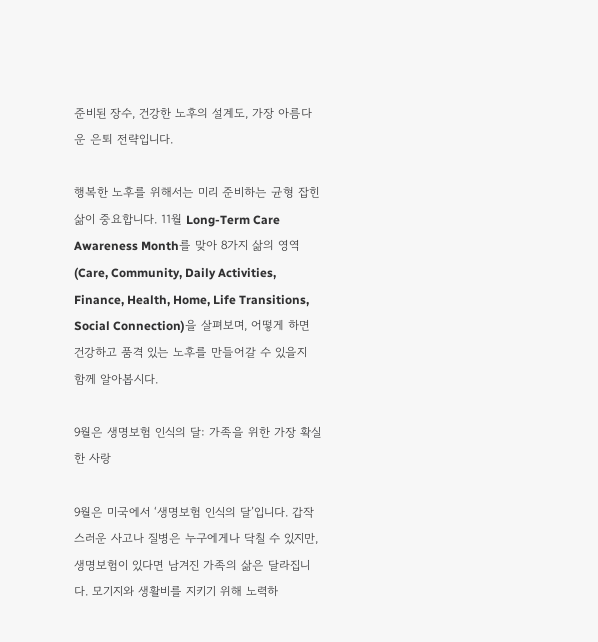준비된 장수, 건강한 노후의 설계도, 가장 아름다운 은퇴 전략입니다.

행복한 노후를 위해서는 미리 준비하는 균형 잡힌 삶이 중요합니다. 11월 Long-Term Care Awareness Month를 맞아 8가지 삶의 영역(Care, Community, Daily Activities, Finance, Health, Home, Life Transitions, Social Connection)을 살펴보며, 어떻게 하면 건강하고 품격 있는 노후를 만들어갈 수 있을지 함께 알아봅시다.

9월은 생명보험 인식의 달: 가족을 위한 가장 확실한 사랑

9월은 미국에서 ‘생명보험 인식의 달’입니다. 갑작스러운 사고나 질병은 누구에게나 닥칠 수 있지만, 생명보험이 있다면 남겨진 가족의 삶은 달라집니다. 모기지와 생활비를 지키기 위해 노력하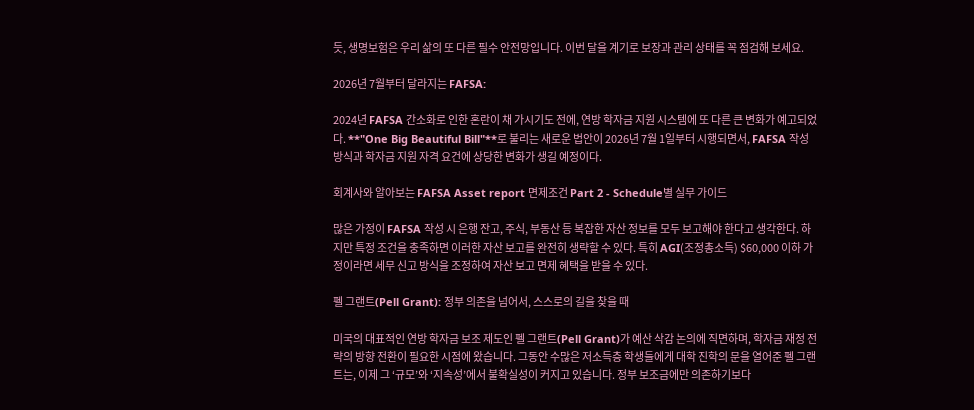듯, 생명보험은 우리 삶의 또 다른 필수 안전망입니다. 이번 달을 계기로 보장과 관리 상태를 꼭 점검해 보세요.

2026년 7월부터 달라지는 FAFSA:

2024년 FAFSA 간소화로 인한 혼란이 채 가시기도 전에, 연방 학자금 지원 시스템에 또 다른 큰 변화가 예고되었다. **"One Big Beautiful Bill"**로 불리는 새로운 법안이 2026년 7월 1일부터 시행되면서, FAFSA 작성 방식과 학자금 지원 자격 요건에 상당한 변화가 생길 예정이다.

회계사와 알아보는 FAFSA Asset report 면제조건 Part 2 - Schedule별 실무 가이드

많은 가정이 FAFSA 작성 시 은행 잔고, 주식, 부동산 등 복잡한 자산 정보를 모두 보고해야 한다고 생각한다. 하지만 특정 조건을 충족하면 이러한 자산 보고를 완전히 생략할 수 있다. 특히 AGI(조정총소득) $60,000 이하 가정이라면 세무 신고 방식을 조정하여 자산 보고 면제 혜택을 받을 수 있다.

펠 그랜트(Pell Grant): 정부 의존을 넘어서, 스스로의 길을 찾을 때

미국의 대표적인 연방 학자금 보조 제도인 펠 그랜트(Pell Grant)가 예산 삭감 논의에 직면하며, 학자금 재정 전략의 방향 전환이 필요한 시점에 왔습니다. 그동안 수많은 저소득층 학생들에게 대학 진학의 문을 열어준 펠 그랜트는, 이제 그 ‘규모’와 ‘지속성’에서 불확실성이 커지고 있습니다. 정부 보조금에만 의존하기보다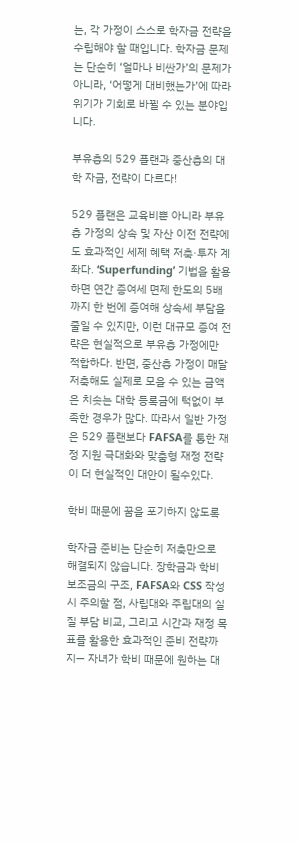는, 각 가정이 스스로 학자금 전략을 수립해야 할 때입니다. 학자금 문제는 단순히 ‘얼마나 비싼가’의 문제가 아니라, ‘어떻게 대비했는가’에 따라 위기가 기회로 바뀔 수 있는 분야입니다.

부유층의 529 플랜과 중산층의 대학 자금, 전략이 다르다!

529 플랜은 교육비뿐 아니라 부유층 가정의 상속 및 자산 이전 전략에도 효과적인 세제 혜택 저축·투자 계좌다. ‘Superfunding’ 기법을 활용하면 연간 증여세 면제 한도의 5배까지 한 번에 증여해 상속세 부담을 줄일 수 있지만, 이런 대규모 증여 전략은 현실적으로 부유층 가정에만 적합하다. 반면, 중산층 가정이 매달 저축해도 실제로 모을 수 있는 금액은 치솟는 대학 등록금에 턱없이 부족한 경우가 많다. 따라서 일반 가정은 529 플랜보다 FAFSA를 통한 재정 지원 극대화와 맞춤형 재정 전략이 더 현실적인 대안이 될수있다.

학비 때문에 꿈을 포기하지 않도록

학자금 준비는 단순히 저축만으로 해결되지 않습니다. 장학금과 학비 보조금의 구조, FAFSA와 CSS 작성 시 주의할 점, 사립대와 주립대의 실질 부담 비교, 그리고 시간과 재정 목표를 활용한 효과적인 준비 전략까지— 자녀가 학비 때문에 원하는 대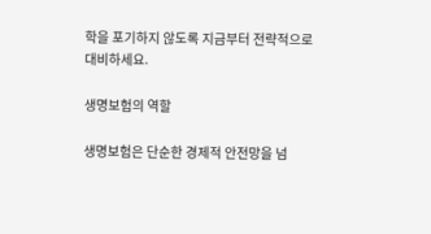학을 포기하지 않도록 지금부터 전략적으로 대비하세요.

생명보험의 역할

생명보험은 단순한 경제적 안전망을 넘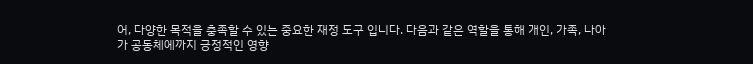어, 다양한 목적을 충족할 수 있는 중요한 재정 도구 입니다. 다음과 같은 역할을 통해 개인, 가족, 나아가 공동체에까지 긍정적인 영향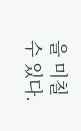을 미칠 수 있다.